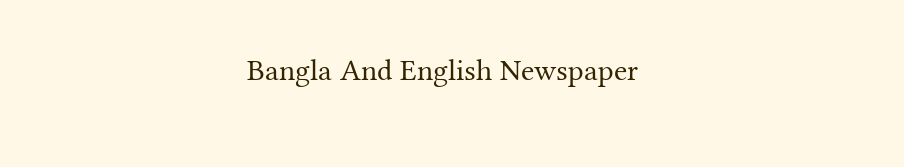Bangla And English Newspaper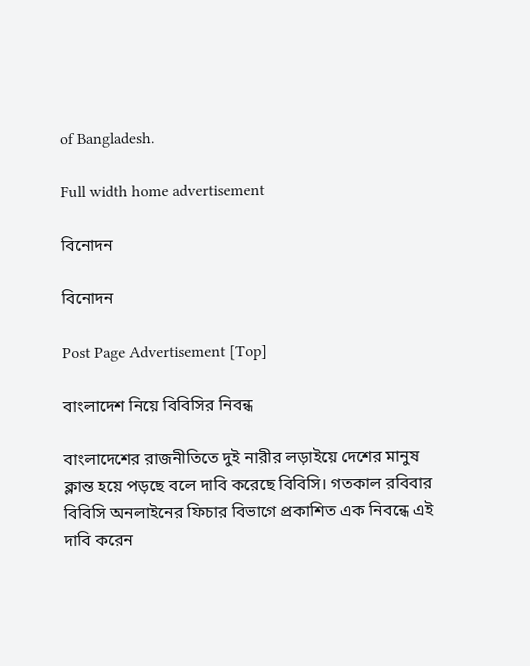of Bangladesh.

Full width home advertisement

বিনোদন

বিনোদন

Post Page Advertisement [Top]

বাংলাদেশ নিয়ে বিবিসির নিবন্ধ

বাংলাদেশের রাজনীতিতে দুই নারীর লড়াইয়ে দেশের মানুষ ক্লান্ত হয়ে পড়ছে বলে দাবি করেছে বিবিসি। গতকাল রবিবার বিবিসি অনলাইনের ফিচার বিভাগে প্রকাশিত এক নিবন্ধে এই দাবি করেন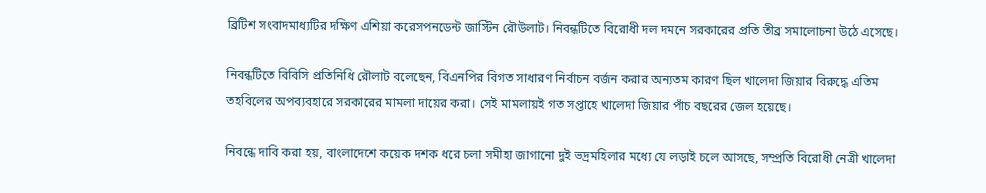ব্রিটিশ সংবাদমাধ্যটির দক্ষিণ এশিয়া করেসপনডেন্ট জাস্টিন রৌউলাট। নিবন্ধটিতে বিরোধী দল দমনে সরকারের প্রতি তীব্র সমালোচনা উঠে এসেছে।

নিবন্ধটিতে বিবিসি প্রতিনিধি রৌলাট বলেছেন, বিএনপির বিগত সাধারণ নির্বাচন বর্জন করার অন্যতম কারণ ছিল খালেদা জিয়ার বিরুদ্ধে এতিম তহবিলের অপব্যবহারে সরকারের মামলা দায়ের করা। সেই মামলায়ই গত সপ্তাহে খালেদা জিয়ার পাঁচ বছরের জেল হয়েছে।

নিবন্ধে দাবি করা হয়, বাংলাদেশে কয়েক দশক ধরে চলা সমীহা জাগানো দুই ভদ্রমহিলার মধ্যে যে লড়াই চলে আসছে, সম্প্রতি বিরোধী নেত্রী খালেদা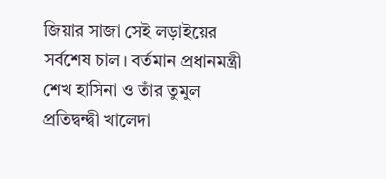জিয়ার সাজা সেই লড়াইয়ের সর্বশেষ চাল। বর্তমান প্রধানমন্ত্রী শেখ হাসিনা ও তাঁর তুমুল প্রতিদ্বন্দ্বী খালেদা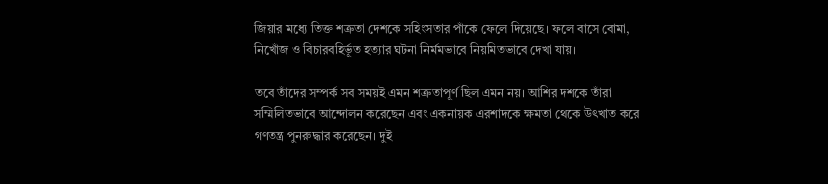জিয়ার মধ্যে তিক্ত শত্রুতা দেশকে সহিংসতার পাঁকে ফেলে দিয়েছে। ফলে বাসে বোমা, নিখোঁজ ও বিচারবহির্ভূত হত্যার ঘটনা নির্মমভাবে নিয়মিতভাবে দেখা যায়।

তবে তাঁদের সম্পর্ক সব সময়ই এমন শত্রুতাপূর্ণ ছিল এমন নয়। আশির দশকে তাঁরা সম্মিলিতভাবে আন্দোলন করেছেন এবং একনায়ক এরশাদকে ক্ষমতা থেকে উৎখাত করে গণতন্ত্র পুনরুদ্ধার করেছেন। দুই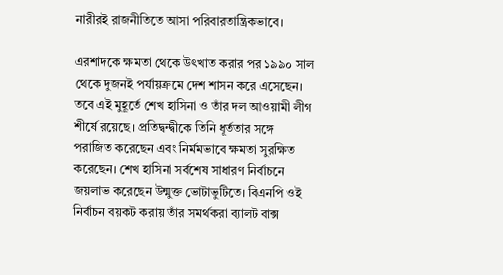নারীরই রাজনীতিতে আসা পরিবারতান্ত্রিকভাবে।

এরশাদকে ক্ষমতা থেকে উৎখাত করার পর ১৯৯০ সাল থেকে দুজনই পর্যায়ক্রমে দেশ শাসন করে এসেছেন। তবে এই মুহূর্তে শেখ হাসিনা ও তাঁর দল আওয়ামী লীগ শীর্ষে রয়েছে। প্রতিদ্বন্দ্বীকে তিনি ধূর্ততার সঙ্গে পরাজিত করেছেন এবং নির্মমভাবে ক্ষমতা সুরক্ষিত করেছেন। শেখ হাসিনা সর্বশেষ সাধারণ নির্বাচনে জয়লাভ করেছেন উন্মুক্ত ভোটাভুটিতে। বিএনপি ওই নির্বাচন বয়কট করায় তাঁর সমর্থকরা ব্যালট বাক্স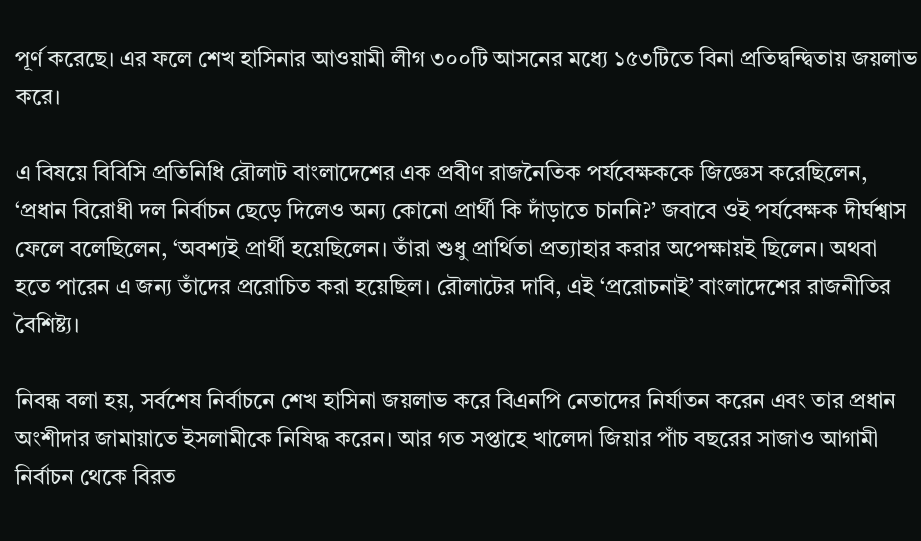পূর্ণ করেছে। এর ফলে শেখ হাসিনার আওয়ামী লীগ ৩০০টি আসনের মধ্যে ১৫৩টিতে বিনা প্রতিদ্বন্দ্বিতায় জয়লাভ করে।

এ বিষয়ে বিবিসি প্রতিনিধি রৌলাট বাংলাদেশের এক প্রবীণ রাজনৈতিক পর্যবেক্ষককে জিজ্ঞেস করেছিলেন, ‘প্রধান বিরোধী দল নির্বাচন ছেড়ে দিলেও অন্য কোনো প্রার্থী কি দাঁড়াতে চাননি?’ জবাবে ওই পর্যবেক্ষক দীর্ঘশ্বাস ফেলে বলেছিলেন, ‘অবশ্যই প্রার্থী হয়েছিলেন। তাঁরা শুধু প্রার্থিতা প্রত্যাহার করার অপেক্ষায়ই ছিলেন। অথবা হতে পারেন এ জন্য তাঁদের প্ররোচিত করা হয়েছিল। রৌলাটের দাবি, এই ‘প্ররোচনাই’ বাংলাদেশের রাজনীতির বৈশিষ্ট্য।

নিবন্ধ বলা হয়, সর্বশেষ নির্বাচনে শেখ হাসিনা জয়লাভ করে বিএনপি নেতাদের নির্যাতন করেন এবং তার প্রধান অংশীদার জামায়াতে ইসলামীকে নিষিদ্ধ করেন। আর গত সপ্তাহে খালেদা জিয়ার পাঁচ বছরের সাজাও আগামী নির্বাচন থেকে বিরত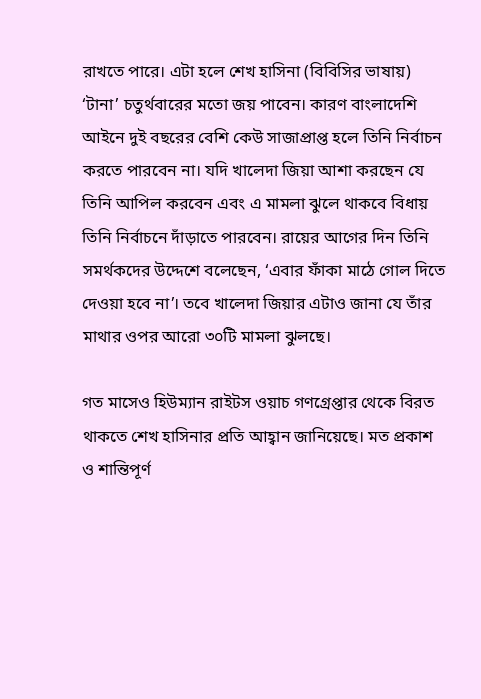রাখতে পারে। এটা হলে শেখ হাসিনা (বিবিসির ভাষায়) ‘টানা’ চতুর্থবারের মতো জয় পাবেন। কারণ বাংলাদেশি আইনে দুই বছরের বেশি কেউ সাজাপ্রাপ্ত হলে তিনি নির্বাচন করতে পারবেন না। যদি খালেদা জিয়া আশা করছেন যে তিনি আপিল করবেন এবং এ মামলা ঝুলে থাকবে বিধায় তিনি নির্বাচনে দাঁড়াতে পারবেন। রায়ের আগের দিন তিনি সমর্থকদের উদ্দেশে বলেছেন, ‘এবার ফাঁকা মাঠে গোল দিতে দেওয়া হবে না’। তবে খালেদা জিয়ার এটাও জানা যে তাঁর মাথার ওপর আরো ৩০টি মামলা ঝুলছে।

গত মাসেও হিউম্যান রাইটস ওয়াচ গণগ্রেপ্তার থেকে বিরত থাকতে শেখ হাসিনার প্রতি আহ্বান জানিয়েছে। মত প্রকাশ ও শান্তিপূর্ণ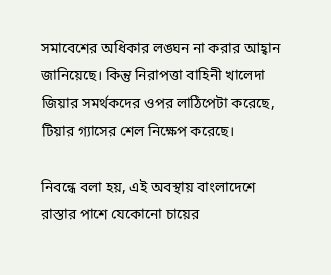সমাবেশের অধিকার লঙ্ঘন না করার আহ্বান জানিয়েছে। কিন্তু নিরাপত্তা বাহিনী খালেদা জিয়ার সমর্থকদের ওপর লাঠিপেটা করেছে, টিয়ার গ্যাসের শেল নিক্ষেপ করেছে।

নিবন্ধে বলা হয়, এই অবস্থায় বাংলাদেশে রাস্তার পাশে যেকোনো চায়ের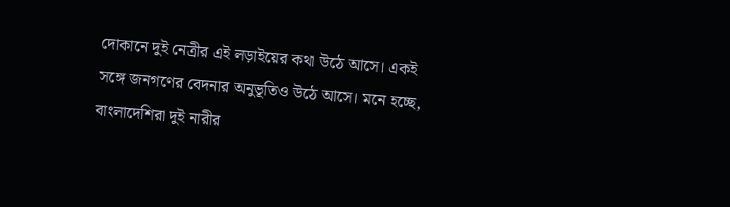দোকানে দুই নেত্রীর এই লড়াইয়ের কথা উঠে আসে। একই সঙ্গে জনগণের বেদনার অনুভূতিও উঠে আসে। মনে হচ্ছে, বাংলাদেশিরা দুই নারীর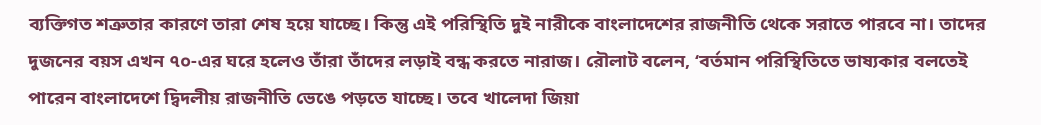ব্যক্তিগত শত্রুতার কারণে তারা শেষ হয়ে যাচ্ছে। কিন্তু এই পরিস্থিতি দুই নারীকে বাংলাদেশের রাজনীতি থেকে সরাতে পারবে না। তাদের দুজনের বয়স এখন ৭০-এর ঘরে হলেও তাঁরা তাঁদের লড়াই বন্ধ করতে নারাজ। রৌলাট বলেন, ‘বর্তমান পরিস্থিতিতে ভাষ্যকার বলতেই পারেন বাংলাদেশে দ্বিদলীয় রাজনীতি ভেঙে পড়তে যাচ্ছে। তবে খালেদা জিয়া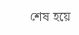শেষ হয়ে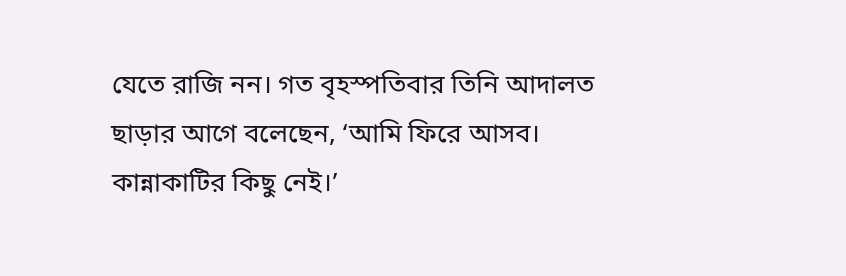যেতে রাজি নন। গত বৃহস্পতিবার তিনি আদালত ছাড়ার আগে বলেছেন, ‘আমি ফিরে আসব। কান্নাকাটির কিছু নেই।’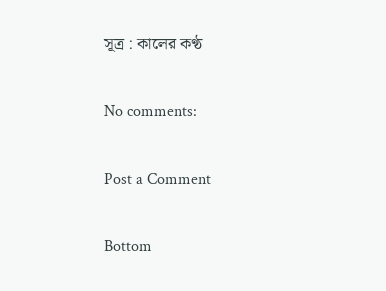সূত্র : কালের কণ্ঠ

No comments:

Post a Comment

Bottom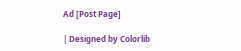Ad [Post Page]

| Designed by Colorlib